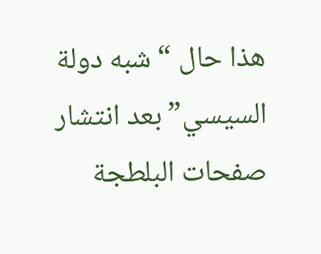هذا حال “شبه دولة السيسي” بعد انتشار صفحات البلطجة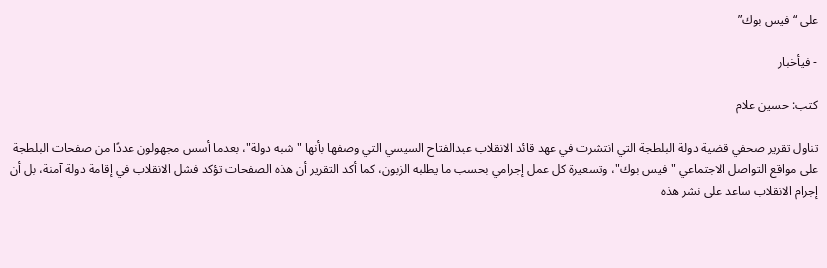على “فيس بوك”

- فيأخبار

كتب: حسين علام

تناول تقرير صحفي قضية دولة البلطجة التي انتشرت في عهد قائد الانقلاب عبدالفتاح السيسي التي وصفها بأنها "شبه دولة"، بعدما أسس مجهولون عددًا من صفحات البلطجة على مواقع التواصل الاجتماعي "فيس بوك"، وتسعيرة كل عمل إجرامي بحسب ما يطلبه الزبون، كما أكد التقرير أن هذه الصفحات تؤكد فشل الانقلاب في إقامة دولة آمنة، بل أن إجرام الانقلاب ساعد على نشر هذه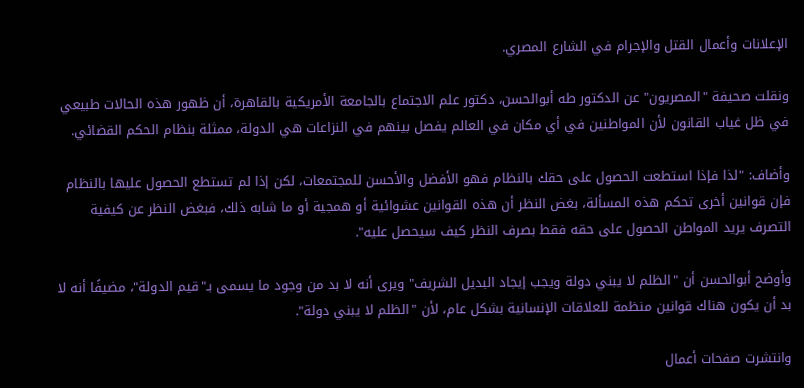الإعلانات وأعمال القتل والإجرام في الشارع المصري.

ونقلت صحيفة "المصريون" عن الدكتور طه أبوالحسن، دكتور علم الاجتماع بالجامعة الأمريكية بالقاهرة، أن ظهور هذه الحالات طبيعي في ظل غياب القانون لأن المواطنين في أي مكان في العالم يفصل بينهم في النزاعات هي الدولة، ممثلة بنظام الحكم القضائي.

وأضاف: "لذا فإذا استطعت الحصول على حقك بالنظام فهو الأفضل والأحسن للمجتمعات، لكن إذا لم تستطع الحصول عليها بالنظام فإن قوانين أخرى تحكم هذه المسألة، بغض النظر أن هذه القوانين عشوائية أو همجية أو ما شابه ذلك، فبغض النظر عن كيفية التصرف يريد المواطن الحصول على حقه فقط بصرف النظر كيف سيحصل عليه".

وأوضح أبوالحسن أن "الظلم لا يبني دولة ويجب إيجاد البديل الشريف" ويرى أنه لا بد من وجود ما يسمى بـ"قيم الدولة"، مضيفًا أنه لا بد أن يكون هناك قوانين منظمة للعلاقات الإنسانية بشكل عام، لأن "الظلم لا يبني دولة".

وانتشرت صفحات أعمال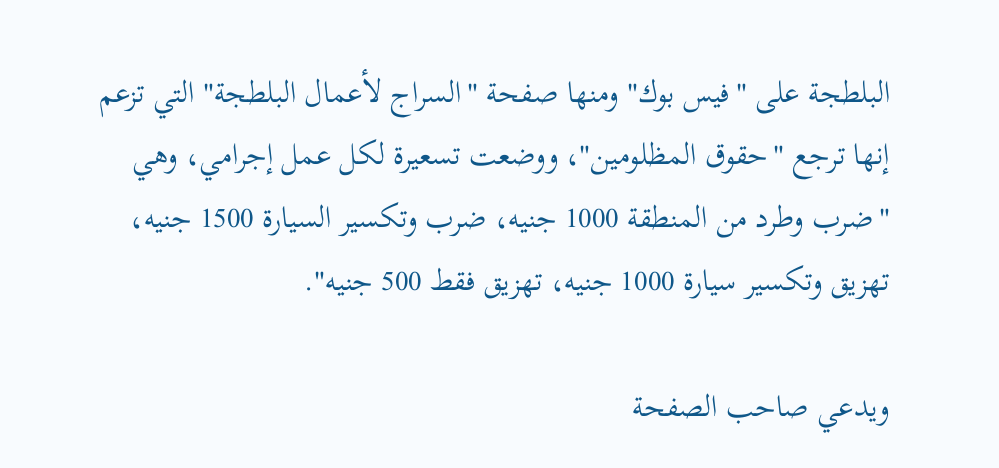البلطجة على "فيس بوك" ومنها صفحة "السراج لأعمال البلطجة" التي تزعم إنها ترجع "حقوق المظلومين"، ووضعت تسعيرة لكل عمل إجرامي، وهي "ضرب وطرد من المنطقة 1000 جنيه، ضرب وتكسير السيارة 1500 جنيه، تهزيق وتكسير سيارة 1000 جنيه، تهزيق فقط 500 جنيه".

ويدعي صاحب الصفحة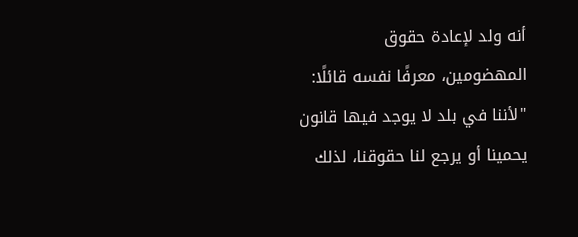أنه ولد لإعادة حقوق المهضومين، معرفًا نفسه قائلًا: "لأننا في بلد لا يوجد فيها قانون يحمينا أو يرجع لنا حقوقنا، لذلك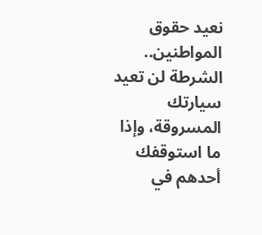نعيد حقوق المواطنين.. الشرطة لن تعيد سيارتك المسروقة، وإذا ما استوقفك أحدهم في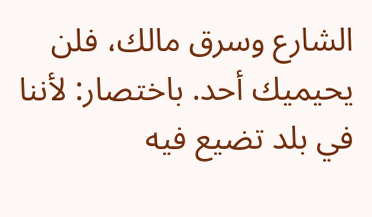الشارع وسرق مالك، فلن يحيميك أحد. باختصار: لأننا في بلد تضيع فيه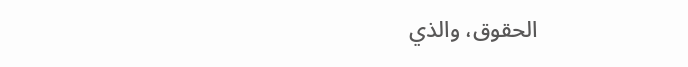الحقوق، والذي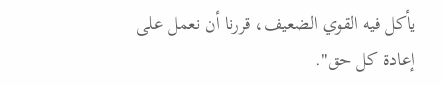يأكل فيه القوي الضعيف، قررنا أن نعمل على إعادة كل حق".